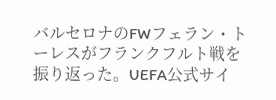バルセロナのFWフェラン・トーレスがフランクフルト戦を振り返った。UEFA公式サイ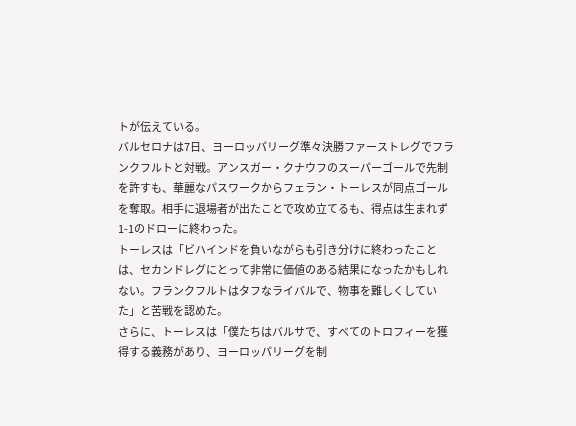トが伝えている。
バルセロナは7日、ヨーロッパリーグ準々決勝ファーストレグでフランクフルトと対戦。アンスガー・クナウフのスーパーゴールで先制を許すも、華麗なパスワークからフェラン・トーレスが同点ゴールを奪取。相手に退場者が出たことで攻め立てるも、得点は生まれず1-1のドローに終わった。
トーレスは「ビハインドを負いながらも引き分けに終わったことは、セカンドレグにとって非常に価値のある結果になったかもしれない。フランクフルトはタフなライバルで、物事を難しくしていた」と苦戦を認めた。
さらに、トーレスは「僕たちはバルサで、すべてのトロフィーを獲得する義務があり、ヨーロッパリーグを制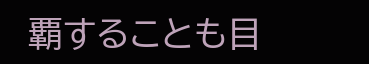覇することも目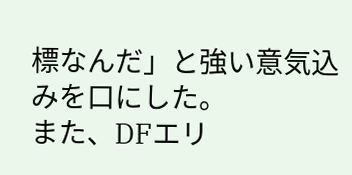標なんだ」と強い意気込みを口にした。
また、DFエリ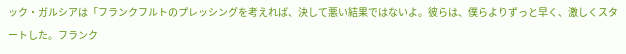ック・ガルシアは「フランクフルトのプレッシングを考えれば、決して悪い結果ではないよ。彼らは、僕らよりずっと早く、激しくスタートした。フランク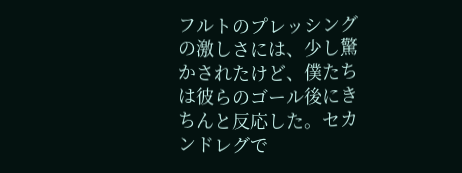フルトのプレッシングの激しさには、少し驚かされたけど、僕たちは彼らのゴール後にきちんと反応した。セカンドレグで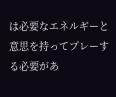は必要なエネルギーと意思を持ってプレーする必要があ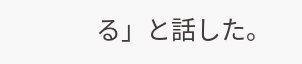る」と話した。